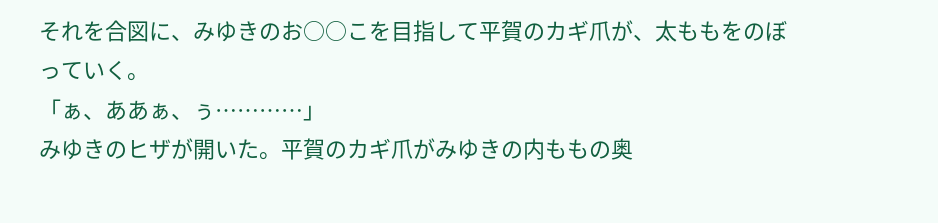それを合図に、みゆきのお○○こを目指して平賀のカギ爪が、太ももをのぼ
っていく。
「ぁ、ああぁ、ぅ…………」
みゆきのヒザが開いた。平賀のカギ爪がみゆきの内ももの奥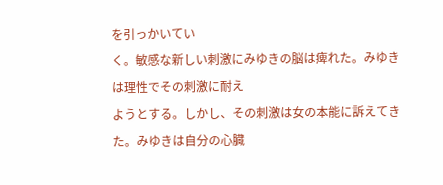を引っかいてい
く。敏感な新しい刺激にみゆきの脳は痺れた。みゆきは理性でその刺激に耐え
ようとする。しかし、その刺激は女の本能に訴えてきた。みゆきは自分の心臓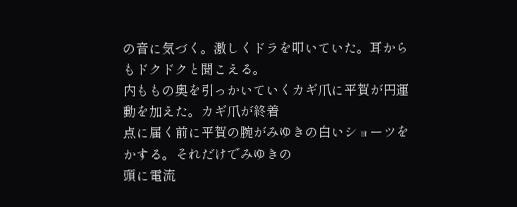の音に気づく。激しくドラを叩いていた。耳からもドクドクと聞こえる。
内ももの奥を引っかいていくカギ爪に平賀が円運動を加えた。カギ爪が終着
点に届く前に平賀の腕がみゆきの白いショーツをかする。それだけでみゆきの
頭に電流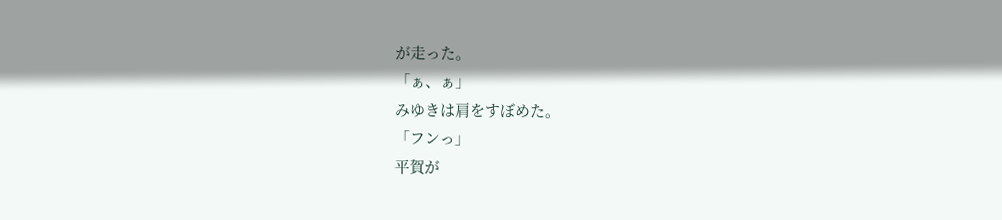が走った。
「ぁ、ぁ」
みゆきは肩をすぼめた。
「フンっ」
平賀が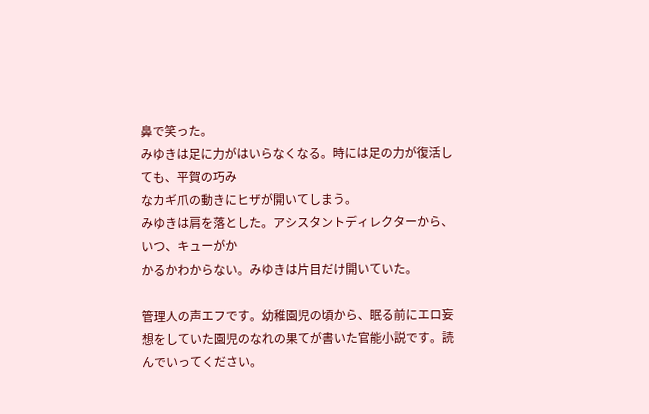鼻で笑った。
みゆきは足に力がはいらなくなる。時には足の力が復活しても、平賀の巧み
なカギ爪の動きにヒザが開いてしまう。
みゆきは肩を落とした。アシスタントディレクターから、いつ、キューがか
かるかわからない。みゆきは片目だけ開いていた。

管理人の声エフです。幼稚園児の頃から、眠る前にエロ妄想をしていた園児のなれの果てが書いた官能小説です。読んでいってください。